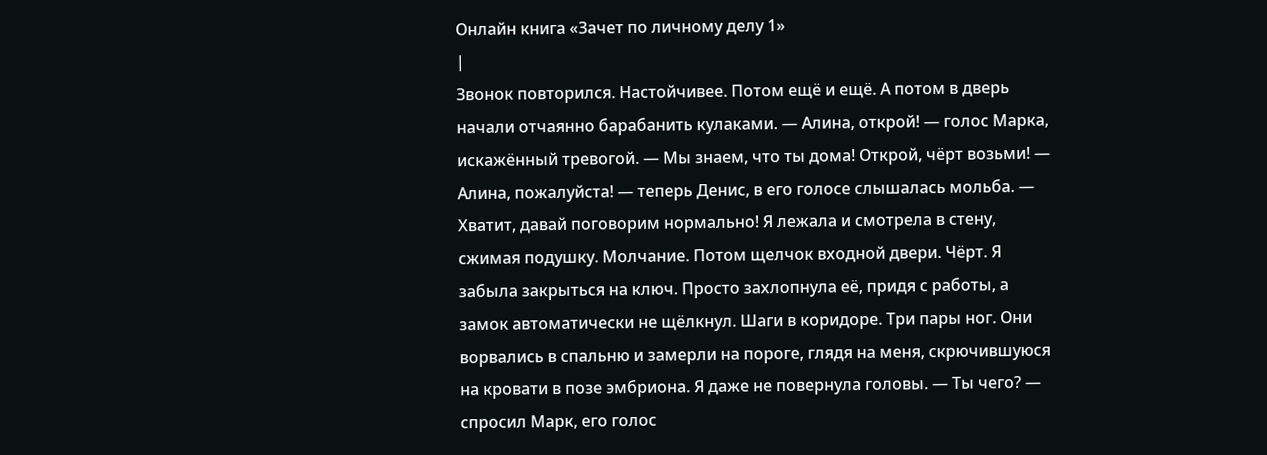Онлайн книга «Зачет по личному делу 1»
|
Звонок повторился. Настойчивее. Потом ещё и ещё. А потом в дверь начали отчаянно барабанить кулаками. — Алина, открой! — голос Марка, искажённый тревогой. — Мы знаем, что ты дома! Открой, чёрт возьми! — Алина, пожалуйста! — теперь Денис, в его голосе слышалась мольба. — Хватит, давай поговорим нормально! Я лежала и смотрела в стену, сжимая подушку. Молчание. Потом щелчок входной двери. Чёрт. Я забыла закрыться на ключ. Просто захлопнула её, придя с работы, а замок автоматически не щёлкнул. Шаги в коридоре. Три пары ног. Они ворвались в спальню и замерли на пороге, глядя на меня, скрючившуюся на кровати в позе эмбриона. Я даже не повернула головы. — Ты чего? — спросил Марк, его голос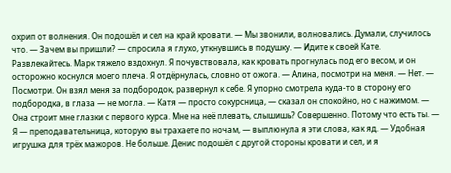охрип от волнения. Он подошёл и сел на край кровати. — Мы звонили, волновались. Думали, случилось что. — Зачем вы пришли? — спросила я глухо, уткнувшись в подушку. — Идите к своей Кате. Развлекайтесь. Марк тяжело вздохнул. Я почувствовала, как кровать прогнулась под его весом, и он осторожно коснулся моего плеча. Я отдёрнулась, словно от ожога. — Алина, посмотри на меня. — Нет. — Посмотри. Он взял меня за подбородок, развернул к себе. Я упорно смотрела куда-то в сторону его подбородка, в глаза — не могла. — Катя — просто сокурсница, — сказал он спокойно, но с нажимом. — Она строит мне глазки с первого курса. Мне на неё плевать, слышишь? Совершенно. Потому что есть ты. — Я — преподавательница, которую вы трахаете по ночам, — выплюнула я эти слова, как яд. — Удобная игрушка для трёх мажоров. Не больше. Денис подошёл с другой стороны кровати и сел, и я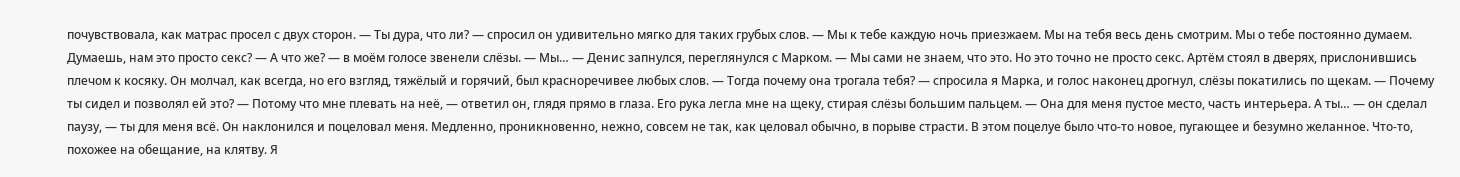почувствовала, как матрас просел с двух сторон. — Ты дура, что ли? — спросил он удивительно мягко для таких грубых слов. — Мы к тебе каждую ночь приезжаем. Мы на тебя весь день смотрим. Мы о тебе постоянно думаем. Думаешь, нам это просто секс? — А что же? — в моём голосе звенели слёзы. — Мы… — Денис запнулся, переглянулся с Марком. — Мы сами не знаем, что это. Но это точно не просто секс. Артём стоял в дверях, прислонившись плечом к косяку. Он молчал, как всегда, но его взгляд, тяжёлый и горячий, был красноречивее любых слов. — Тогда почему она трогала тебя? — спросила я Марка, и голос наконец дрогнул, слёзы покатились по щекам. — Почему ты сидел и позволял ей это? — Потому что мне плевать на неё, — ответил он, глядя прямо в глаза. Его рука легла мне на щеку, стирая слёзы большим пальцем. — Она для меня пустое место, часть интерьера. А ты… — он сделал паузу, — ты для меня всё. Он наклонился и поцеловал меня. Медленно, проникновенно, нежно, совсем не так, как целовал обычно, в порыве страсти. В этом поцелуе было что-то новое, пугающее и безумно желанное. Что-то, похожее на обещание, на клятву. Я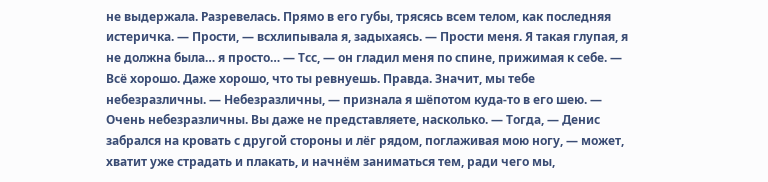не выдержала. Разревелась. Прямо в его губы, трясясь всем телом, как последняя истеричка. — Прости, — всхлипывала я, задыхаясь. — Прости меня. Я такая глупая, я не должна была… я просто… — Тсс, — он гладил меня по спине, прижимая к себе. — Всё хорошо. Даже хорошо, что ты ревнуешь. Правда. Значит, мы тебе небезразличны. — Небезразличны, — признала я шёпотом куда-то в его шею. — Очень небезразличны. Вы даже не представляете, насколько. — Тогда, — Денис забрался на кровать с другой стороны и лёг рядом, поглаживая мою ногу, — может, хватит уже страдать и плакать, и начнём заниматься тем, ради чего мы,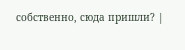собственно, сюда пришли? |